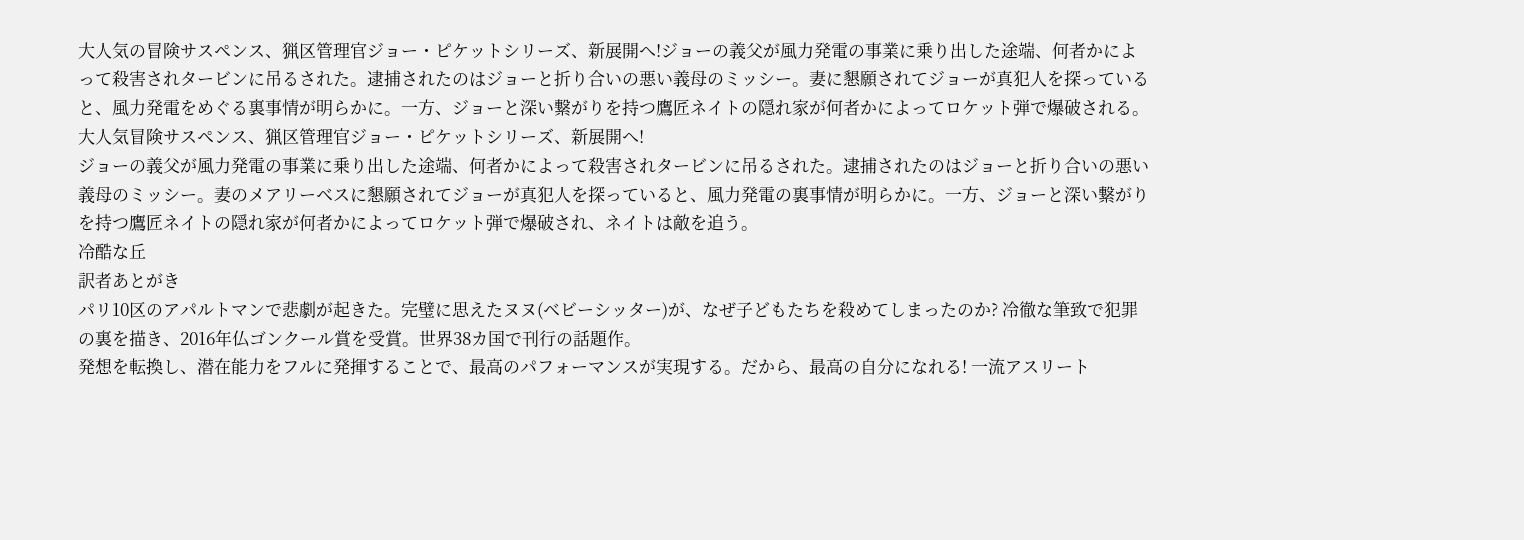大人気の冒険サスペンス、猟区管理官ジョー・ピケットシリーズ、新展開へ!ジョーの義父が風力発電の事業に乗り出した途端、何者かによって殺害されタービンに吊るされた。逮捕されたのはジョーと折り合いの悪い義母のミッシー。妻に懇願されてジョーが真犯人を探っていると、風力発電をめぐる裏事情が明らかに。一方、ジョーと深い繋がりを持つ鷹匠ネイトの隠れ家が何者かによってロケット弾で爆破される。
大人気冒険サスペンス、猟区管理官ジョー・ピケットシリーズ、新展開へ!
ジョーの義父が風力発電の事業に乗り出した途端、何者かによって殺害されタービンに吊るされた。逮捕されたのはジョーと折り合いの悪い義母のミッシー。妻のメアリーベスに懇願されてジョーが真犯人を探っていると、風力発電の裏事情が明らかに。一方、ジョーと深い繋がりを持つ鷹匠ネイトの隠れ家が何者かによってロケット弾で爆破され、ネイトは敵を追う。
冷酷な丘
訳者あとがき
パリ10区のアパルトマンで悲劇が起きた。完璧に思えたヌヌ(ベビーシッター)が、なぜ子どもたちを殺めてしまったのか? 冷徹な筆致で犯罪の裏を描き、2016年仏ゴンクール賞を受賞。世界38カ国で刊行の話題作。
発想を転換し、潜在能力をフルに発揮することで、最高のパフォーマンスが実現する。だから、最高の自分になれる! 一流アスリート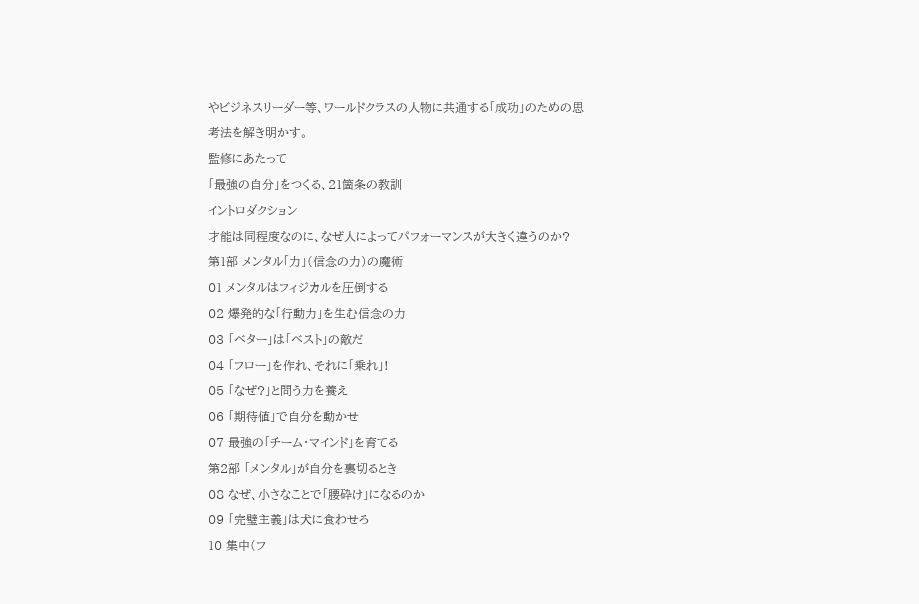やビジネスリーダー等、ワールドクラスの人物に共通する「成功」のための思考法を解き明かす。
監修にあたって
「最強の自分」をつくる、21箇条の教訓
イントロダクション
才能は同程度なのに、なぜ人によってパフォーマンスが大きく違うのか?
第1部 メンタル「力」(信念の力)の魔術
01 メンタルはフィジカルを圧倒する
02 爆発的な「行動力」を生む信念の力
03 「ベター」は「ベスト」の敵だ
04 「フロー」を作れ、それに「乗れ」!
05 「なぜ?」と問う力を養え
06 「期待値」で自分を動かせ
07 最強の「チーム・マインド」を育てる
第2部 「メンタル」が自分を裏切るとき
08 なぜ、小さなことで「腰砕け」になるのか
09 「完璧主義」は犬に食わせろ
10 集中(フ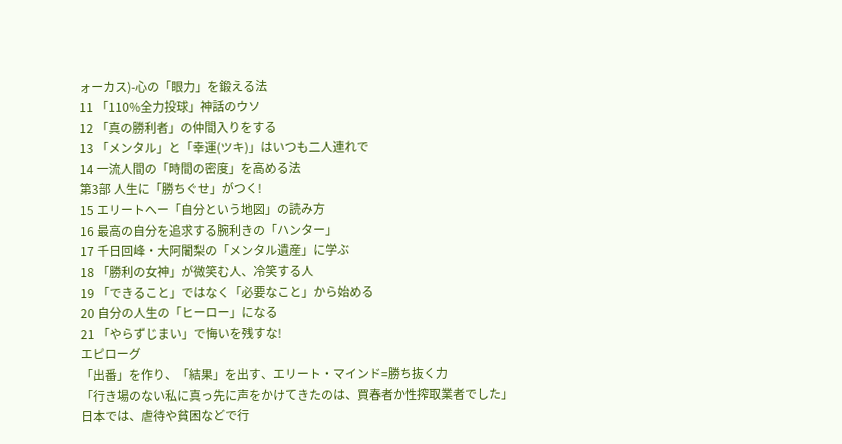ォーカス)-心の「眼力」を鍛える法
11 「110%全力投球」神話のウソ
12 「真の勝利者」の仲間入りをする
13 「メンタル」と「幸運(ツキ)」はいつも二人連れで
14 一流人間の「時間の密度」を高める法
第3部 人生に「勝ちぐせ」がつく!
15 エリートへー「自分という地図」の読み方
16 最高の自分を追求する腕利きの「ハンター」
17 千日回峰・大阿闍梨の「メンタル遺産」に学ぶ
18 「勝利の女神」が微笑む人、冷笑する人
19 「できること」ではなく「必要なこと」から始める
20 自分の人生の「ヒーロー」になる
21 「やらずじまい」で悔いを残すな!
エピローグ
「出番」を作り、「結果」を出す、エリート・マインド=勝ち抜く力
「行き場のない私に真っ先に声をかけてきたのは、買春者か性搾取業者でした」
日本では、虐待や貧困などで行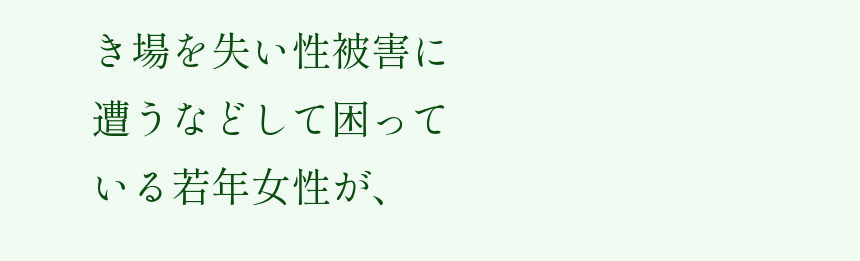き場を失い性被害に遭うなどして困っている若年女性が、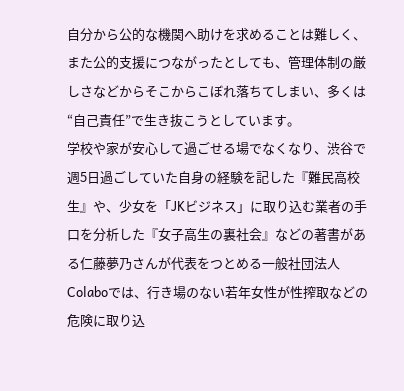自分から公的な機関へ助けを求めることは難しく、また公的支援につながったとしても、管理体制の厳しさなどからそこからこぼれ落ちてしまい、多くは“自己責任”で生き抜こうとしています。
学校や家が安心して過ごせる場でなくなり、渋谷で週5日過ごしていた自身の経験を記した『難民高校生』や、少女を「JKビジネス」に取り込む業者の手口を分析した『女子高生の裏社会』などの著書がある仁藤夢乃さんが代表をつとめる一般社団法人Colaboでは、行き場のない若年女性が性搾取などの危険に取り込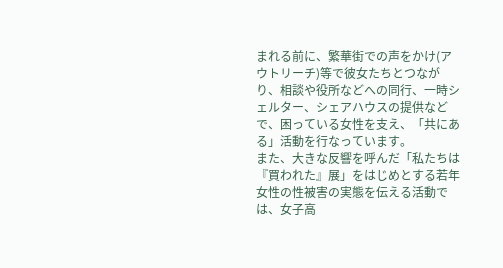まれる前に、繁華街での声をかけ(アウトリーチ)等で彼女たちとつながり、相談や役所などへの同行、一時シェルター、シェアハウスの提供などで、困っている女性を支え、「共にある」活動を行なっています。
また、大きな反響を呼んだ「私たちは『買われた』展」をはじめとする若年女性の性被害の実態を伝える活動では、女子高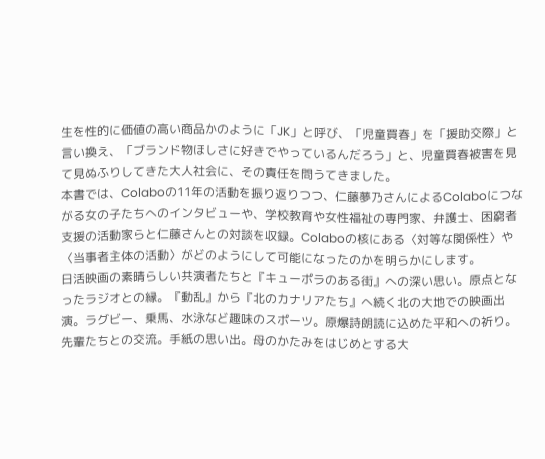生を性的に価値の高い商品かのように「JK」と呼び、「児童買春」を「援助交際」と言い換え、「ブランド物ほしさに好きでやっているんだろう」と、児童買春被害を見て見ぬふりしてきた大人社会に、その責任を問うてきました。
本書では、Colaboの11年の活動を振り返りつつ、仁藤夢乃さんによるColaboにつながる女の子たちへのインタビューや、学校教育や女性福祉の専門家、弁護士、困窮者支援の活動家らと仁藤さんとの対談を収録。Colaboの核にある〈対等な関係性〉や〈当事者主体の活動〉がどのようにして可能になったのかを明らかにします。
日活映画の素晴らしい共演者たちと『キューポラのある街』への深い思い。原点となったラジオとの縁。『動乱』から『北のカナリアたち』へ続く北の大地での映画出演。ラグビー、乗馬、水泳など趣味のスポーツ。原爆詩朗読に込めた平和への祈り。先輩たちとの交流。手紙の思い出。母のかたみをはじめとする大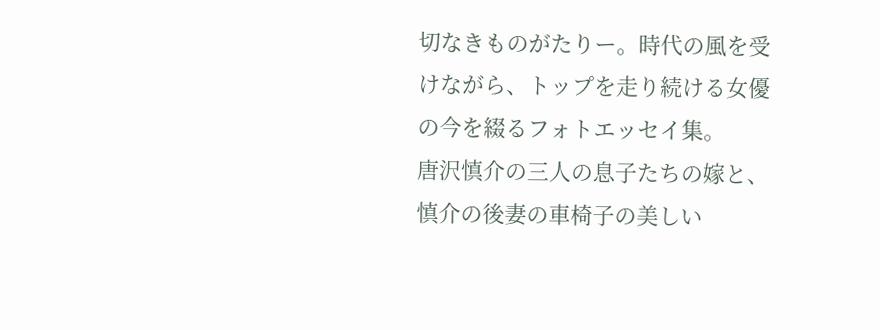切なきものがたりー。時代の風を受けながら、トップを走り続ける女優の今を綴るフォトエッセイ集。
唐沢慎介の三人の息子たちの嫁と、慎介の後妻の車椅子の美しい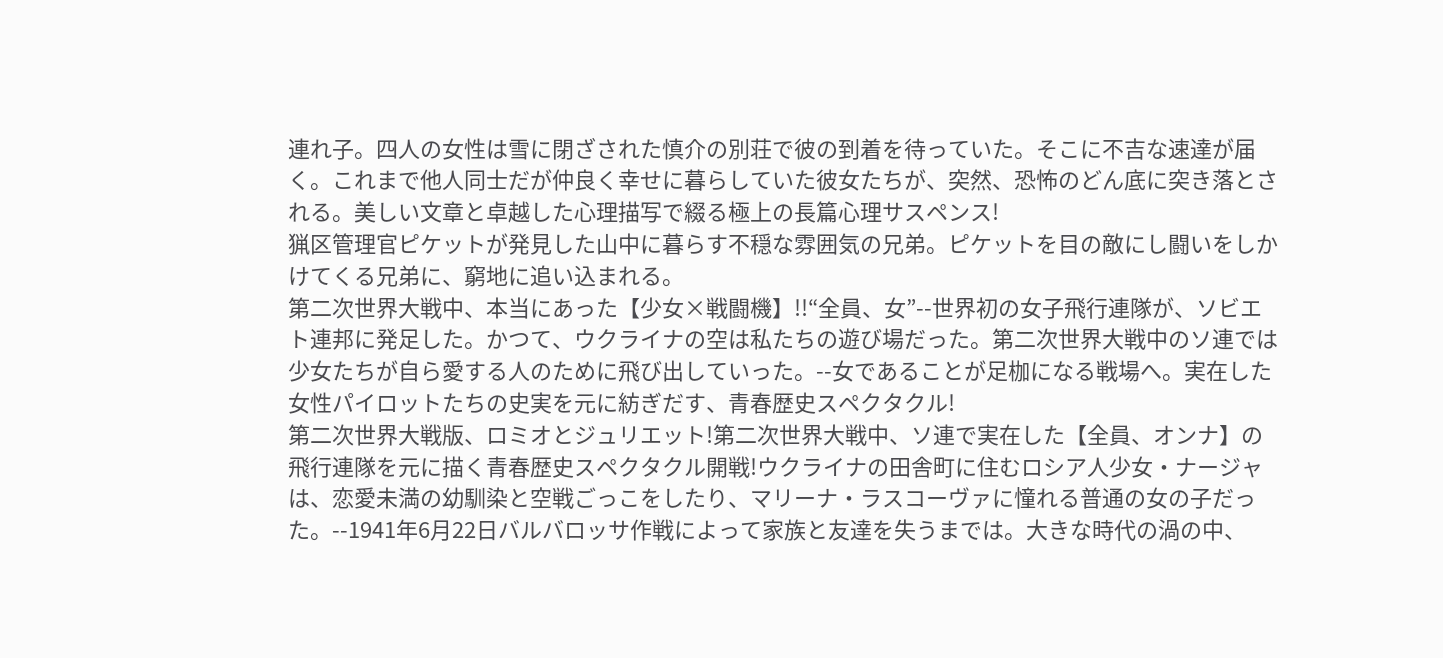連れ子。四人の女性は雪に閉ざされた慎介の別荘で彼の到着を待っていた。そこに不吉な速達が届く。これまで他人同士だが仲良く幸せに暮らしていた彼女たちが、突然、恐怖のどん底に突き落とされる。美しい文章と卓越した心理描写で綴る極上の長篇心理サスペンス!
猟区管理官ピケットが発見した山中に暮らす不穏な雰囲気の兄弟。ピケットを目の敵にし闘いをしかけてくる兄弟に、窮地に追い込まれる。
第二次世界大戦中、本当にあった【少女×戦闘機】!!“全員、女”--世界初の女子飛行連隊が、ソビエト連邦に発足した。かつて、ウクライナの空は私たちの遊び場だった。第二次世界大戦中のソ連では少女たちが自ら愛する人のために飛び出していった。--女であることが足枷になる戦場へ。実在した女性パイロットたちの史実を元に紡ぎだす、青春歴史スペクタクル!
第二次世界大戦版、ロミオとジュリエット!第二次世界大戦中、ソ連で実在した【全員、オンナ】の飛行連隊を元に描く青春歴史スペクタクル開戦!ウクライナの田舎町に住むロシア人少女・ナージャは、恋愛未満の幼馴染と空戦ごっこをしたり、マリーナ・ラスコーヴァに憧れる普通の女の子だった。--1941年6月22日バルバロッサ作戦によって家族と友達を失うまでは。大きな時代の渦の中、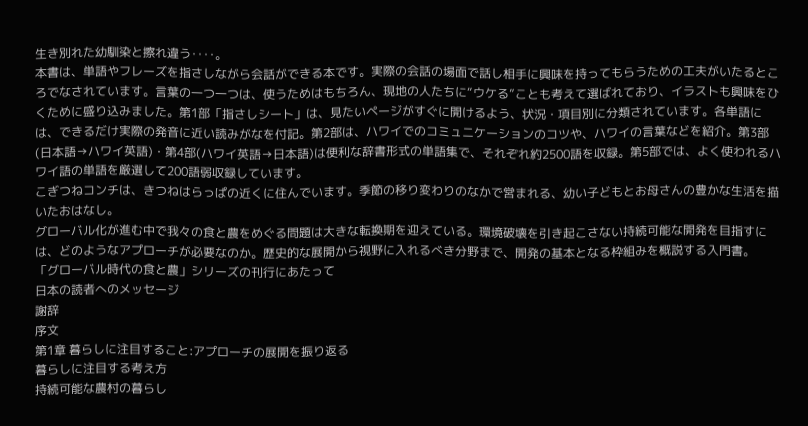生き別れた幼馴染と擦れ違う‥‥。
本書は、単語やフレーズを指さしながら会話ができる本です。実際の会話の場面で話し相手に興味を持ってもらうための工夫がいたるところでなされています。言葉の一つ一つは、使うためはもちろん、現地の人たちに“ウケる”ことも考えて選ばれており、イラストも興味をひくために盛り込みました。第1部「指さしシート」は、見たいページがすぐに開けるよう、状況・項目別に分類されています。各単語には、できるだけ実際の発音に近い読みがなを付記。第2部は、ハワイでのコミュニケーションのコツや、ハワイの言葉などを紹介。第3部(日本語→ハワイ英語)・第4部(ハワイ英語→日本語)は便利な辞書形式の単語集で、それぞれ約2500語を収録。第5部では、よく使われるハワイ語の単語を厳選して200語弱収録しています。
こぎつねコンチは、きつねはらっぱの近くに住んでいます。季節の移り変わりのなかで営まれる、幼い子どもとお母さんの豊かな生活を描いたおはなし。
グローバル化が進む中で我々の食と農をめぐる問題は大きな転換期を迎えている。環境破壊を引き起こさない持続可能な開発を目指すには、どのようなアプローチが必要なのか。歴史的な展開から視野に入れるべき分野まで、開発の基本となる枠組みを概説する入門書。
「グローバル時代の食と農」シリーズの刊行にあたって
日本の読者へのメッセージ
謝辞
序文
第1章 暮らしに注目すること:アプローチの展開を振り返る
暮らしに注目する考え方
持続可能な農村の暮らし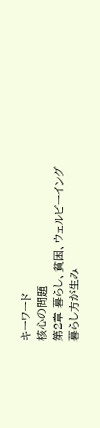キーワード
核心の問題
第2章 暮らし、貧困、ウェルビーイング
暮らし方が生み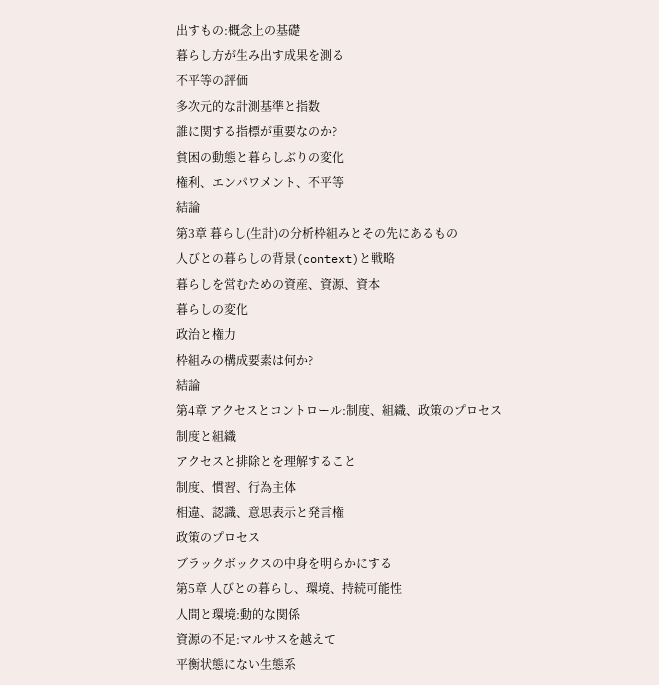出すもの:概念上の基礎
暮らし方が生み出す成果を測る
不平等の評価
多次元的な計測基準と指数
誰に関する指標が重要なのか?
貧困の動態と暮らしぶりの変化
権利、エンパワメント、不平等
結論
第3章 暮らし(生計)の分析枠組みとその先にあるもの
人びとの暮らしの背景(context)と戦略
暮らしを営むための資産、資源、資本
暮らしの変化
政治と権力
枠組みの構成要素は何か?
結論
第4章 アクセスとコントロール:制度、組織、政策のプロセス
制度と組織
アクセスと排除とを理解すること
制度、慣習、行為主体
相違、認識、意思表示と発言権
政策のプロセス
ブラックボックスの中身を明らかにする
第5章 人びとの暮らし、環境、持続可能性
人間と環境:動的な関係
資源の不足:マルサスを越えて
平衡状態にない生態系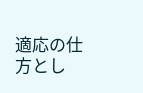適応の仕方とし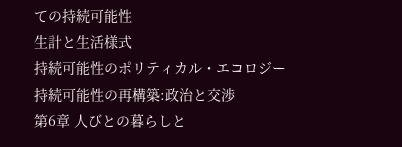ての持続可能性
生計と生活様式
持続可能性のポリティカル・エコロジー
持続可能性の再構築:政治と交渉
第6章 人びとの暮らしと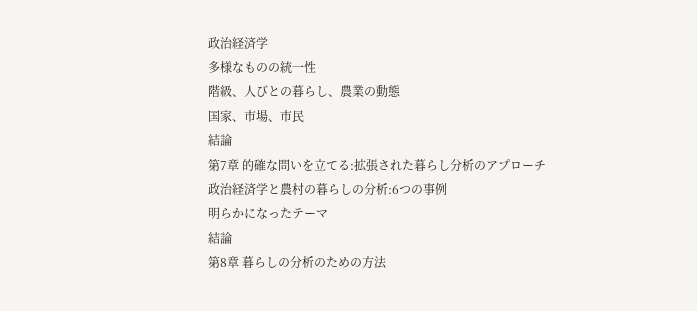政治経済学
多様なものの統一性
階級、人びとの暮らし、農業の動態
国家、市場、市民
結論
第7章 的確な問いを立てる:拡張された暮らし分析のアプローチ
政治経済学と農村の暮らしの分析:6つの事例
明らかになったテーマ
結論
第8章 暮らしの分析のための方法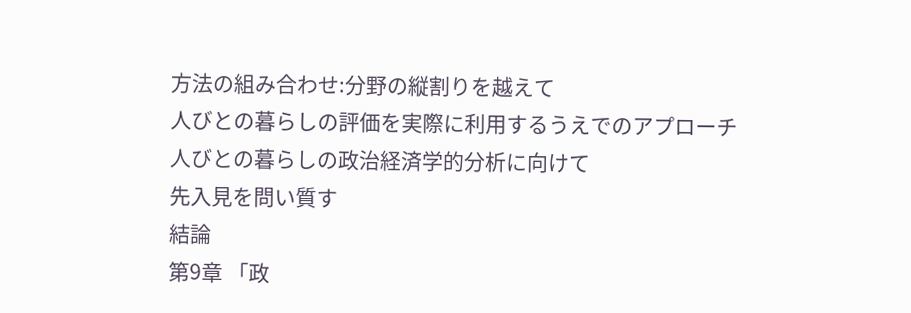方法の組み合わせ:分野の縦割りを越えて
人びとの暮らしの評価を実際に利用するうえでのアプローチ
人びとの暮らしの政治経済学的分析に向けて
先入見を問い質す
結論
第9章 「政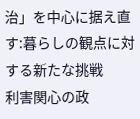治」を中心に据え直す:暮らしの観点に対する新たな挑戦
利害関心の政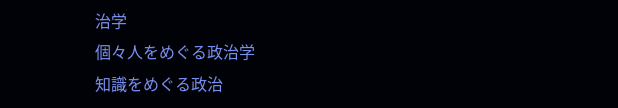治学
個々人をめぐる政治学
知識をめぐる政治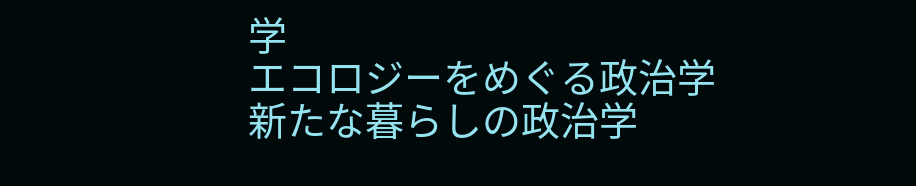学
エコロジーをめぐる政治学
新たな暮らしの政治学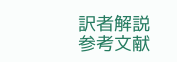訳者解説
参考文献